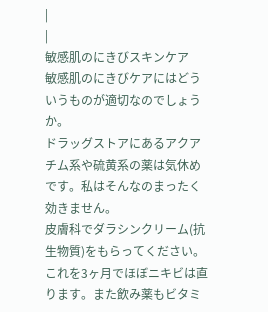|
|
敏感肌のにきびスキンケア
敏感肌のにきびケアにはどういうものが適切なのでしょうか。
ドラッグストアにあるアクアチム系や硫黄系の薬は気休めです。私はそんなのまったく効きません。
皮膚科でダラシンクリーム(抗生物質)をもらってください。これを3ヶ月でほぼニキビは直ります。また飲み薬もビタミ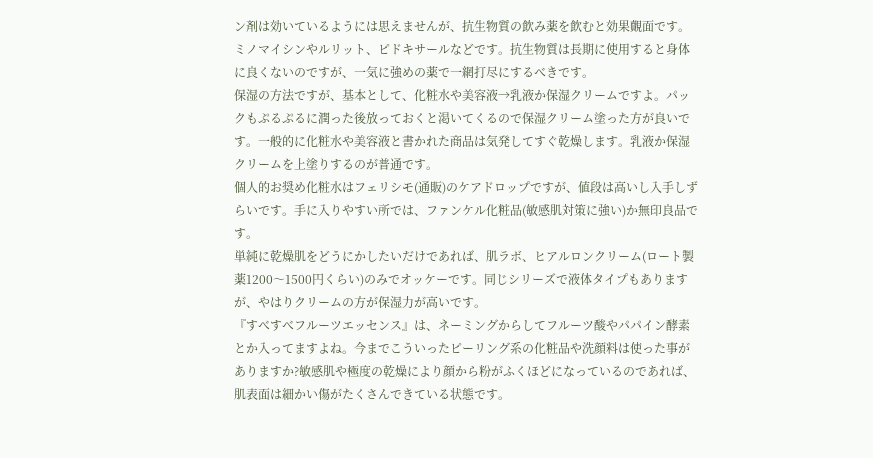ン剤は効いているようには思えませんが、抗生物質の飲み薬を飲むと効果覿面です。ミノマイシンやルリット、ピドキサールなどです。抗生物質は長期に使用すると身体に良くないのですが、一気に強めの薬で一網打尽にするべきです。
保湿の方法ですが、基本として、化粧水や美容液→乳液か保湿クリームですよ。パックもぷるぷるに潤った後放っておくと渇いてくるので保湿クリーム塗った方が良いです。一般的に化粧水や美容液と書かれた商品は気発してすぐ乾燥します。乳液か保湿クリームを上塗りするのが普通です。
個人的お奨め化粧水はフェリシモ(通販)のケアドロップですが、値段は高いし入手しずらいです。手に入りやすい所では、ファンケル化粧品(敏感肌対策に強い)か無印良品です。
単純に乾燥肌をどうにかしたいだけであれば、肌ラボ、ヒアルロンクリーム(ロート製薬1200〜1500円くらい)のみでオッケーです。同じシリーズで液体タイプもありますが、やはりクリームの方が保湿力が高いです。
『すべすべフルーツエッセンス』は、ネーミングからしてフルーツ酸やパパイン酵素とか入ってますよね。今までこういったピーリング系の化粧品や洗顔料は使った事がありますか?敏感肌や極度の乾燥により顔から粉がふくほどになっているのであれば、肌表面は細かい傷がたくさんできている状態です。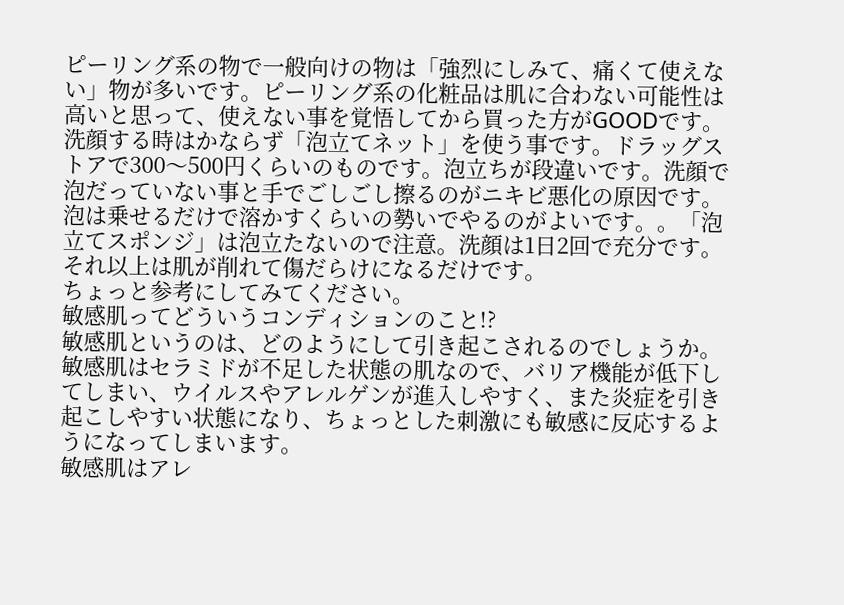ピーリング系の物で一般向けの物は「強烈にしみて、痛くて使えない」物が多いです。ピーリング系の化粧品は肌に合わない可能性は高いと思って、使えない事を覚悟してから買った方がGOODです。
洗顔する時はかならず「泡立てネット」を使う事です。ドラッグストアで300〜500円くらいのものです。泡立ちが段違いです。洗顔で泡だっていない事と手でごしごし擦るのがニキビ悪化の原因です。
泡は乗せるだけで溶かすくらいの勢いでやるのがよいです。。「泡立てスポンジ」は泡立たないので注意。洗顔は1日2回で充分です。それ以上は肌が削れて傷だらけになるだけです。
ちょっと参考にしてみてください。
敏感肌ってどういうコンディションのこと!?
敏感肌というのは、どのようにして引き起こされるのでしょうか。
敏感肌はセラミドが不足した状態の肌なので、バリア機能が低下してしまい、ウイルスやアレルゲンが進入しやすく、また炎症を引き起こしやすい状態になり、ちょっとした刺激にも敏感に反応するようになってしまいます。
敏感肌はアレ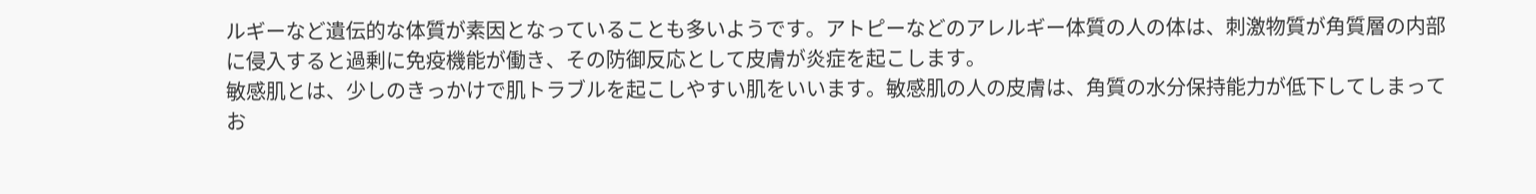ルギーなど遺伝的な体質が素因となっていることも多いようです。アトピーなどのアレルギー体質の人の体は、刺激物質が角質層の内部に侵入すると過剰に免疫機能が働き、その防御反応として皮膚が炎症を起こします。
敏感肌とは、少しのきっかけで肌トラブルを起こしやすい肌をいいます。敏感肌の人の皮膚は、角質の水分保持能力が低下してしまってお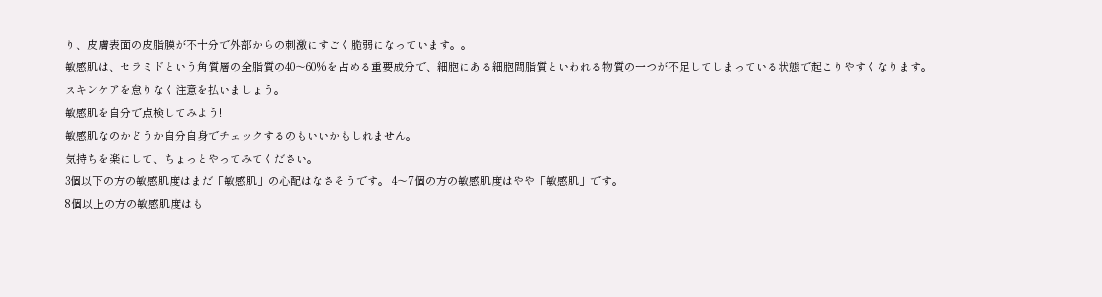り、皮膚表面の皮脂膜が不十分で外部からの刺激にすごく脆弱になっています。。
敏感肌は、セラミドという角質層の全脂質の40〜60%を占める重要成分で、細胞にある細胞間脂質といわれる物質の一つが不足してしまっている状態で起こりやすくなります。
スキンケアを怠りなく注意を払いましょう。
敏感肌を自分で点検してみよう!
敏感肌なのかどうか自分自身でチェックするのもいいかもしれません。
気持ちを楽にして、ちょっとやってみてください。
3個以下の方の敏感肌度はまだ「敏感肌」の心配はなさそうです。 4〜7個の方の敏感肌度はやや「敏感肌」です。
8個以上の方の敏感肌度はも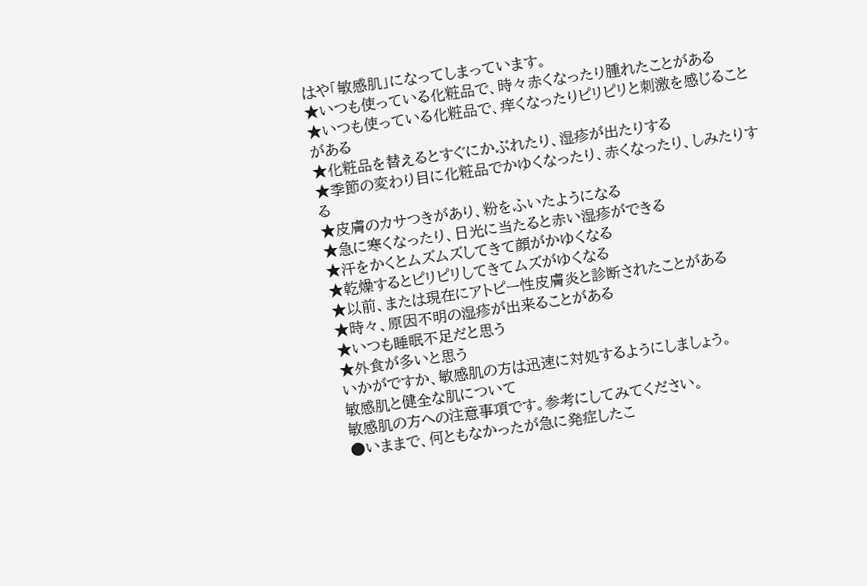はや「敏感肌」になってしまっています。
★いつも使っている化粧品で、時々赤くなったり腫れたことがある
★いつも使っている化粧品で、痒くなったりピリピリと刺激を感じることがある
★化粧品を替えるとすぐにかぶれたり、湿疹が出たりする
★季節の変わり目に化粧品でかゆくなったり、赤くなったり、しみたりする
★皮膚のカサつきがあり、粉をふいたようになる
★急に寒くなったり、日光に当たると赤い湿疹ができる
★汗をかくとムズムズしてきて顔がかゆくなる
★乾燥するとピリピリしてきてムズがゆくなる
★以前、または現在にアトピー性皮膚炎と診断されたことがある
★時々、原因不明の湿疹が出来ることがある
★いつも睡眠不足だと思う
★外食が多いと思う
いかがですか、敏感肌の方は迅速に対処するようにしましょう。
敏感肌と健全な肌について
敏感肌の方への注意事項です。参考にしてみてください。
●いままで、何ともなかったが急に発症したこ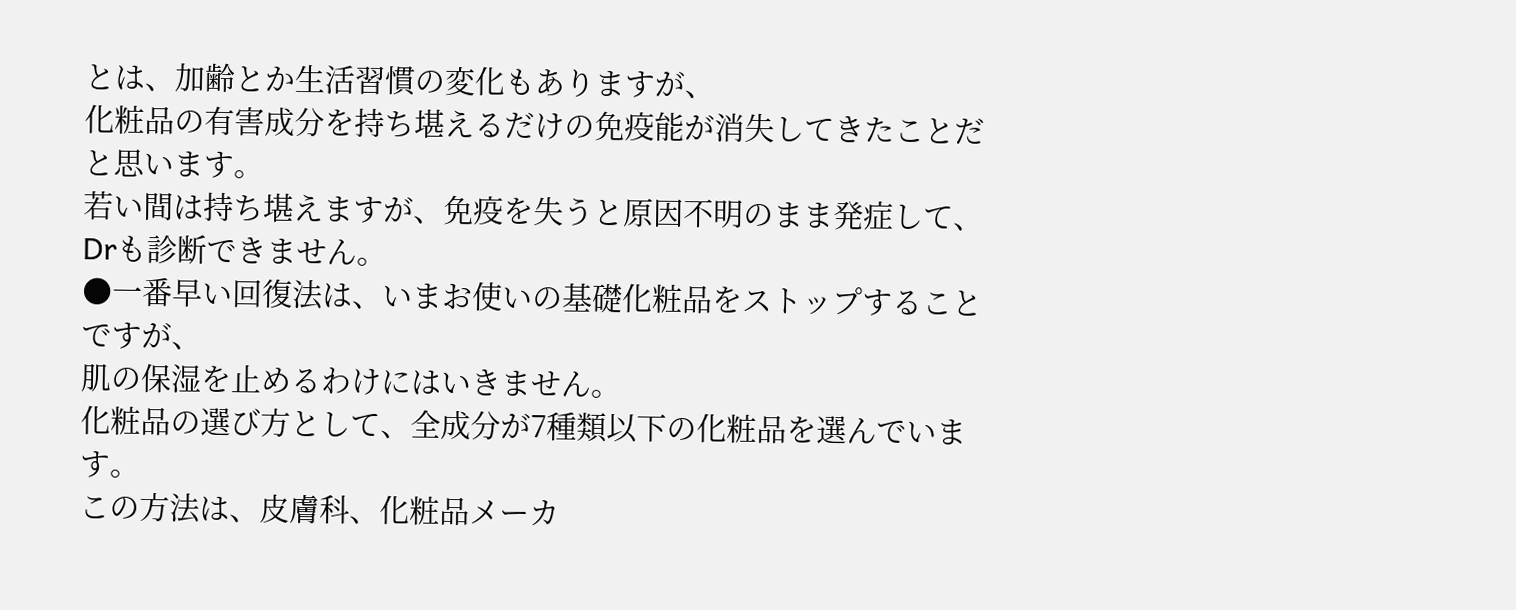とは、加齢とか生活習慣の変化もありますが、
化粧品の有害成分を持ち堪えるだけの免疫能が消失してきたことだと思います。
若い間は持ち堪えますが、免疫を失うと原因不明のまま発症して、Drも診断できません。
●一番早い回復法は、いまお使いの基礎化粧品をストップすることですが、
肌の保湿を止めるわけにはいきません。
化粧品の選び方として、全成分が7種類以下の化粧品を選んでいます。
この方法は、皮膚科、化粧品メーカ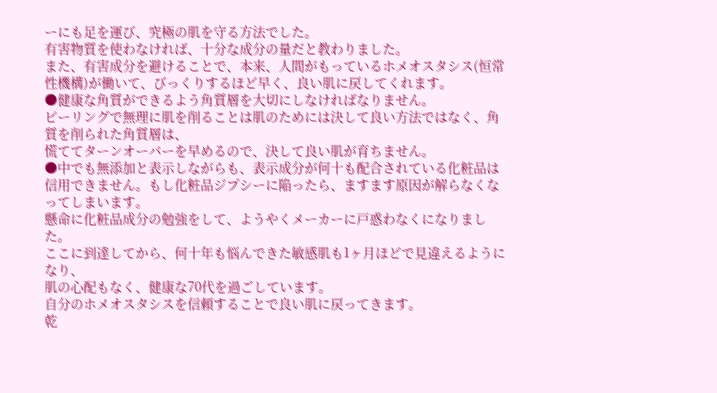ーにも足を運び、究極の肌を守る方法でした。
有害物質を使わなければ、十分な成分の量だと教わりました。
また、有害成分を避けることで、本来、人間がもっているホメオスタシス(恒常性機構)が働いて、びっくりするほど早く、良い肌に戻してくれます。
●健康な角質ができるよう角質層を大切にしなければなりません。
ピーリングで無理に肌を削ることは肌のためには決して良い方法ではなく、角質を削られた角質層は、
慌ててターンオーバーを早めるので、決して良い肌が育ちません。
●中でも無添加と表示しながらも、表示成分が何十も配合されている化粧品は信用できません。もし化粧品ジプシーに陥ったら、ますます原因が解らなくなってしまいます。
懸命に化粧品成分の勉強をして、ようやくメーカーに戸惑わなくになりました。
ここに到達してから、何十年も悩んできた敏感肌も1ヶ月ほどで見違えるようになり、
肌の心配もなく、健康な70代を過ごしています。
自分のホメオスタシスを信頼することで良い肌に戻ってきます。
乾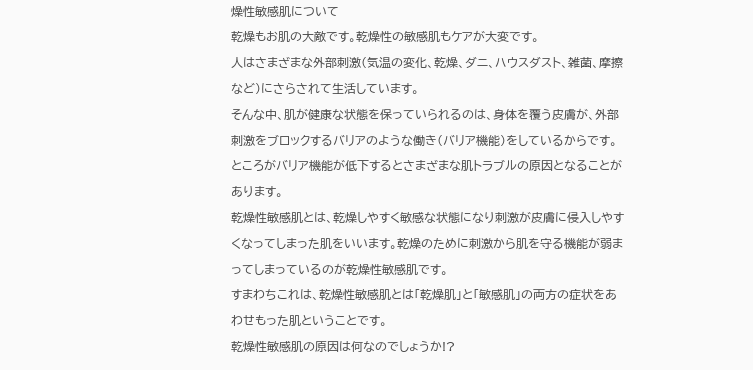燥性敏感肌について
乾燥もお肌の大敵です。乾燥性の敏感肌もケアが大変です。
人はさまざまな外部刺激(気温の変化、乾燥、ダニ、ハウスダスト、雑菌、摩擦など)にさらされて生活しています。
そんな中、肌が健康な状態を保っていられるのは、身体を覆う皮膚が、外部刺激をブロックするバリアのような働き(バリア機能)をしているからです。
ところがバリア機能が低下するとさまざまな肌トラブルの原因となることがあります。
乾燥性敏感肌とは、乾燥しやすく敏感な状態になり刺激が皮膚に侵入しやすくなってしまった肌をいいます。乾燥のために刺激から肌を守る機能が弱まってしまっているのが乾燥性敏感肌です。
すまわちこれは、乾燥性敏感肌とは「乾燥肌」と「敏感肌」の両方の症状をあわせもった肌ということです。
乾燥性敏感肌の原因は何なのでしょうか!?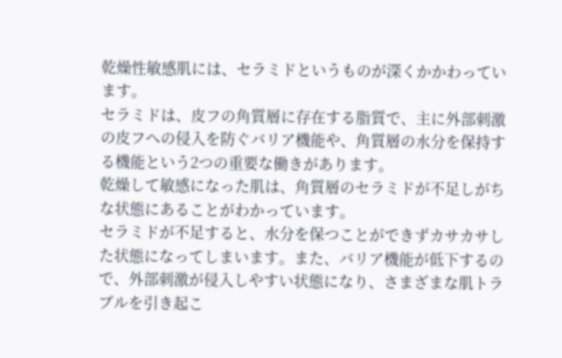乾燥性敏感肌には、セラミドというものが深くかかわっています。
セラミドは、皮フの角質層に存在する脂質で、主に外部刺激の皮フへの侵入を防ぐバリア機能や、角質層の水分を保持する機能という2つの重要な働きがあります。
乾燥して敏感になった肌は、角質層のセラミドが不足しがちな状態にあることがわかっています。
セラミドが不足すると、水分を保つことができずカサカサした状態になってしまいます。また、バリア機能が低下するので、外部刺激が侵入しやすい状態になり、さまざまな肌トラブルを引き起こ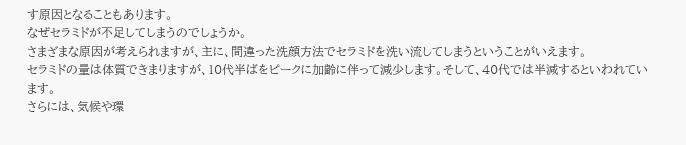す原因となることもあります。
なぜセラミドが不足してしまうのでしょうか。
さまざまな原因が考えられますが、主に、間違った洗顔方法でセラミドを洗い流してしまうということがいえます。
セラミドの量は体質できまりますが、10代半ばをピークに加齢に伴って減少します。そして、40代では半減するといわれています。
さらには、気候や環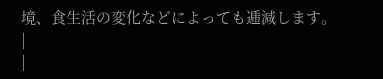境、食生活の変化などによっても逓減します。
|
|